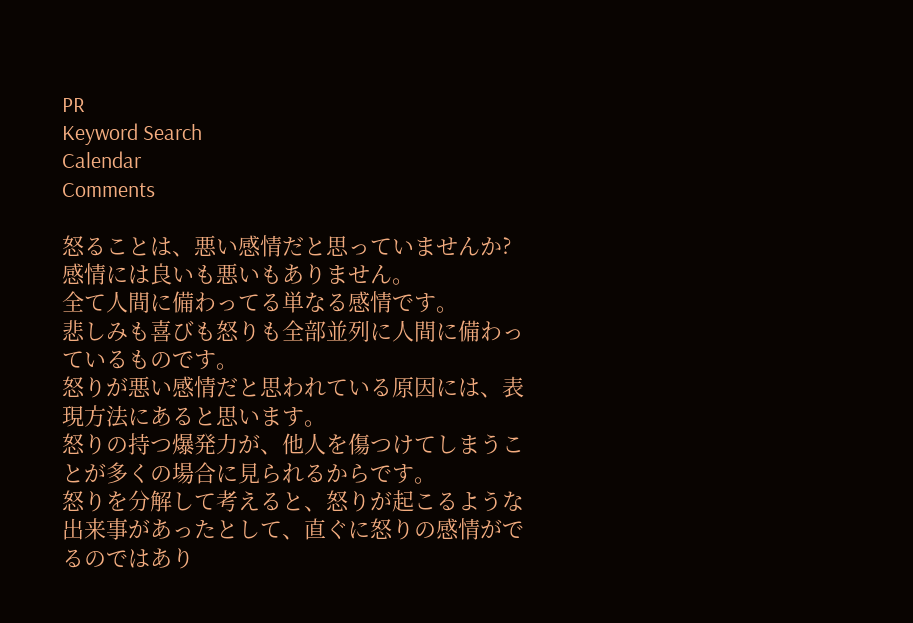PR
Keyword Search
Calendar
Comments

怒ることは、悪い感情だと思っていませんか?
感情には良いも悪いもありません。
全て人間に備わってる単なる感情です。
悲しみも喜びも怒りも全部並列に人間に備わっているものです。
怒りが悪い感情だと思われている原因には、表現方法にあると思います。
怒りの持つ爆発力が、他人を傷つけてしまうことが多くの場合に見られるからです。
怒りを分解して考えると、怒りが起こるような出来事があったとして、直ぐに怒りの感情がでるのではあり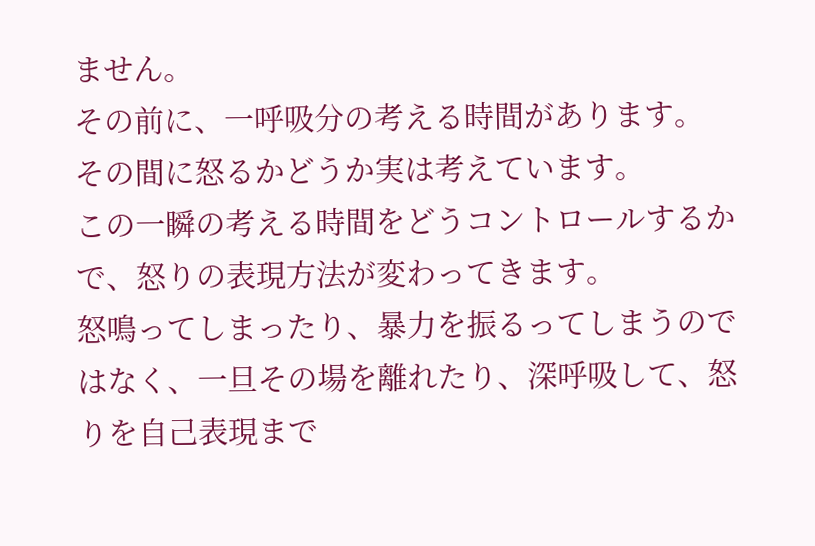ません。
その前に、一呼吸分の考える時間があります。
その間に怒るかどうか実は考えています。
この一瞬の考える時間をどうコントロールするかで、怒りの表現方法が変わってきます。
怒鳴ってしまったり、暴力を振るってしまうのではなく、一旦その場を離れたり、深呼吸して、怒りを自己表現まで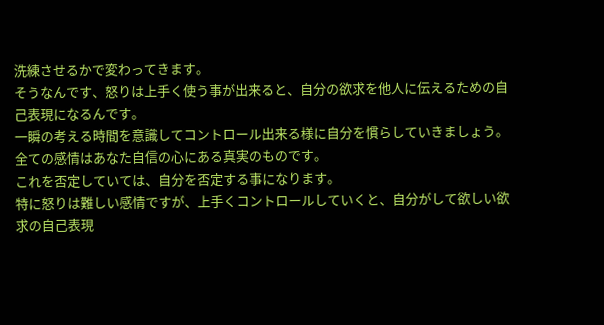洗練させるかで変わってきます。
そうなんです、怒りは上手く使う事が出来ると、自分の欲求を他人に伝えるための自己表現になるんです。
一瞬の考える時間を意識してコントロール出来る様に自分を慣らしていきましょう。
全ての感情はあなた自信の心にある真実のものです。
これを否定していては、自分を否定する事になります。
特に怒りは難しい感情ですが、上手くコントロールしていくと、自分がして欲しい欲求の自己表現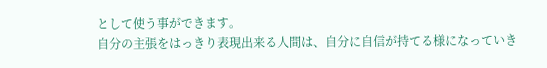として使う事ができます。
自分の主張をはっきり表現出来る人間は、自分に自信が持てる様になっていき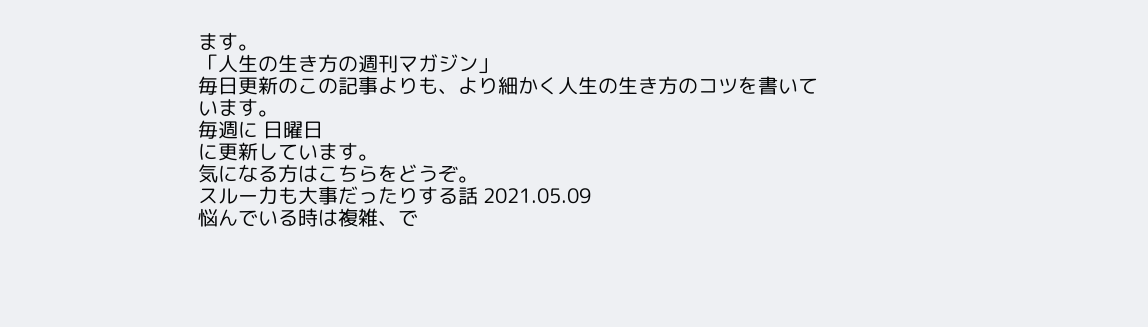ます。
「人生の生き方の週刊マガジン」
毎日更新のこの記事よりも、より細かく人生の生き方のコツを書いています。
毎週に 日曜日
に更新しています。
気になる方はこちらをどうぞ。
スルー力も大事だったりする話 2021.05.09
悩んでいる時は複雑、で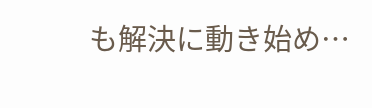も解決に動き始め…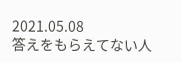2021.05.08
答えをもらえてない人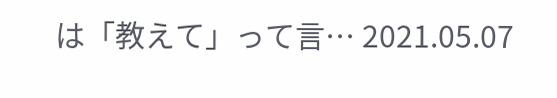は「教えて」って言… 2021.05.07